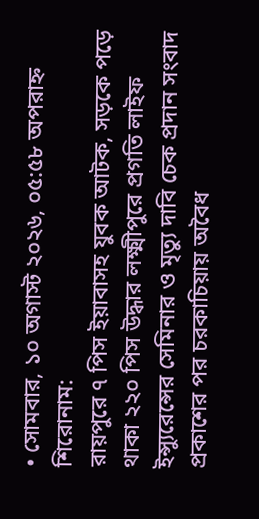• সোমবার, ১০ অগাস্ট ২০২৬, ০৫:৫৮ অপরাহ্ন
শিরোনাম:
রায়পুরে ৭ পিস ইয়াবাসহ যুবক আটক, সড়কে পড়ে থাকা ২২০ পিস উদ্ধার লক্ষ্মীপুরে প্রগতি লাইফ ইন্স্যুরেন্সের সেমিনার ও মৃত্যু দাবি চেক প্রদান সংবাদ প্রকাশের পর চরকাচিয়ায় অবৈধ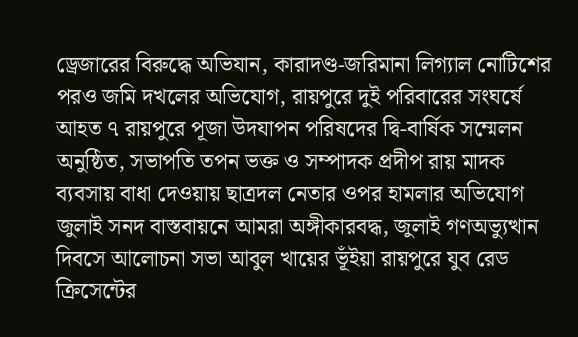ড্রেজারের বিরুদ্ধে অভিযান, কারাদণ্ড-জরিমানা লিগ্যাল নোটিশের পরও জমি দখলের অভিযোগ, রায়পুরে দুই পরিবারের সংঘর্ষে আহত ৭ রায়পুরে পূজা উদযাপন পরিষদের দ্বি-বার্ষিক সম্মেলন অনুষ্ঠিত, সভাপতি তপন ভক্ত ও সম্পাদক প্রদীপ রায় মাদক ব্যবসায় বাধা দেওয়ায় ছাত্রদল নেতার ওপর হামলার অভিযোগ জুলাই সনদ বাস্তবায়নে আমরা অঙ্গীকারবদ্ধ, জুলাই গণঅভ্যুত্থান দিবসে আলোচনা সভা আবুল খায়ের ভূঁইয়া রায়পুরে যুব রেড ক্রিসেন্টের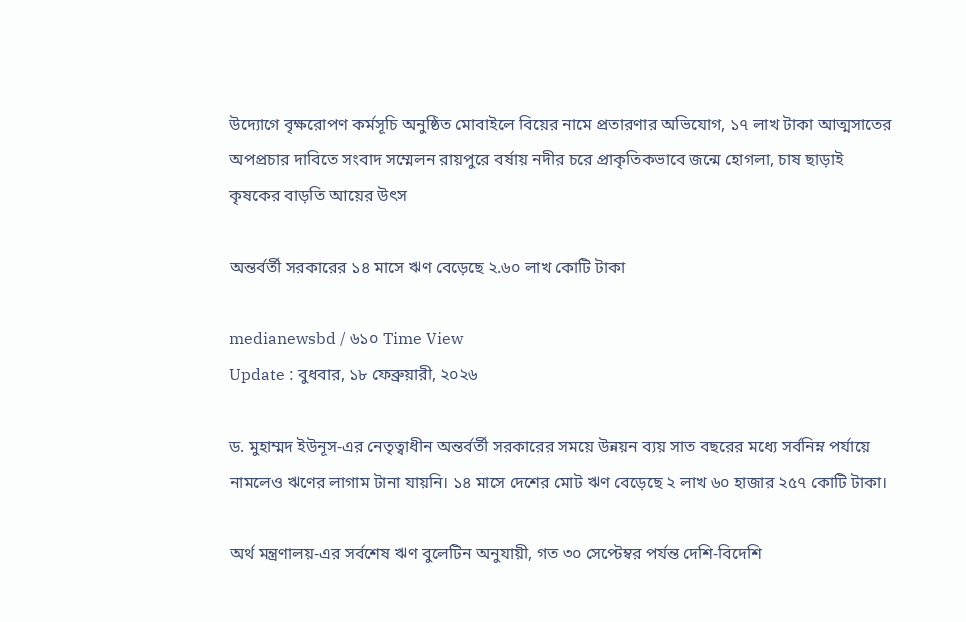উদ্যোগে বৃক্ষরোপণ কর্মসূচি অনুষ্ঠিত মোবাইলে বিয়ের নামে প্রতারণার অভিযোগ, ১৭ লাখ টাকা আত্মসাতের অপপ্রচার দাবিতে সংবাদ সম্মেলন রায়পুরে বর্ষায় নদীর চরে প্রাকৃতিকভাবে জন্মে হোগলা, চাষ ছাড়াই কৃষকের বাড়তি আয়ের উৎস

অন্তর্বর্তী সরকারের ১৪ মাসে ঋণ বেড়েছে ২.৬০ লাখ কোটি টাকা

medianewsbd / ৬১০ Time View
Update : বুধবার, ১৮ ফেব্রুয়ারী, ২০২৬

ড. মুহাম্মদ ইউনূস-এর নেতৃত্বাধীন অন্তর্বর্তী সরকারের সময়ে উন্নয়ন ব্যয় সাত বছরের মধ্যে সর্বনিম্ন পর্যায়ে নামলেও ঋণের লাগাম টানা যায়নি। ১৪ মাসে দেশের মোট ঋণ বেড়েছে ২ লাখ ৬০ হাজার ২৫৭ কোটি টাকা।

অর্থ মন্ত্রণালয়-এর সর্বশেষ ঋণ বুলেটিন অনুযায়ী, গত ৩০ সেপ্টেম্বর পর্যন্ত দেশি-বিদেশি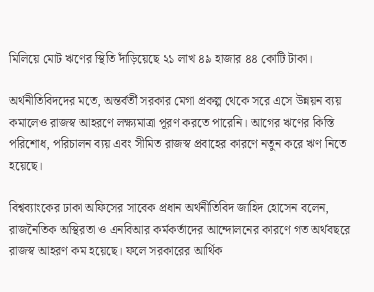মিলিয়ে মোট ঋণের স্থিতি দাঁড়িয়েছে ২১ লাখ ৪৯ হাজার ৪৪ কোটি টাকা।

অর্থনীতিবিদদের মতে, অন্তর্বর্তী সরকার মেগা প্রকল্প থেকে সরে এসে উন্নয়ন ব্যয় কমালেও রাজস্ব আহরণে লক্ষ্যমাত্রা পূরণ করতে পারেনি। আগের ঋণের কিস্তি পরিশোধ, পরিচালন ব্যয় এবং সীমিত রাজস্ব প্রবাহের কারণে নতুন করে ঋণ নিতে হয়েছে।

বিশ্বব্যাংকের ঢাকা অফিসের সাবেক প্রধান অর্থনীতিবিদ জাহিদ হোসেন বলেন, রাজনৈতিক অস্থিরতা ও এনবিআর কর্মকর্তাদের আন্দোলনের কারণে গত অর্থবছরে রাজস্ব আহরণ কম হয়েছে। ফলে সরকারের আর্থিক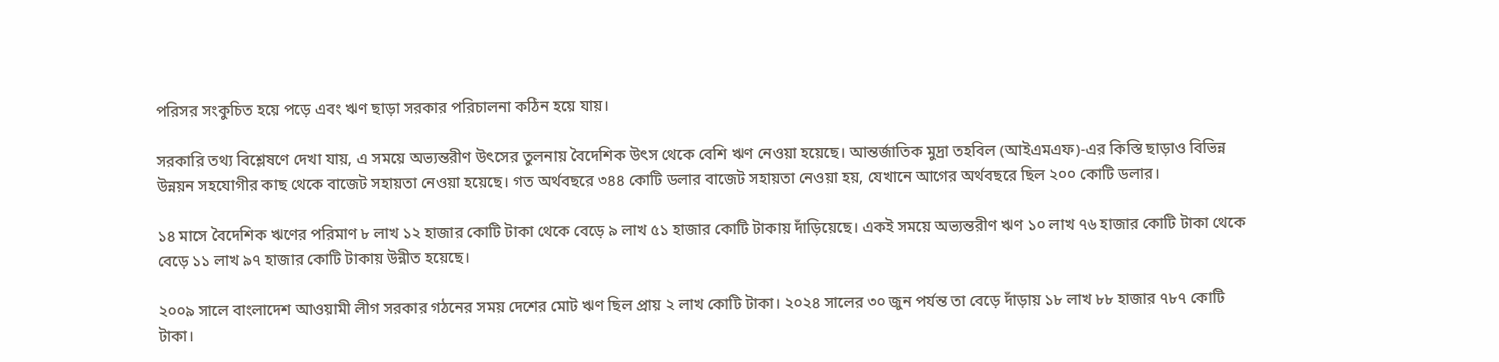পরিসর সংকুচিত হয়ে পড়ে এবং ঋণ ছাড়া সরকার পরিচালনা কঠিন হয়ে যায়।

সরকারি তথ্য বিশ্লেষণে দেখা যায়, এ সময়ে অভ্যন্তরীণ উৎসের তুলনায় বৈদেশিক উৎস থেকে বেশি ঋণ নেওয়া হয়েছে। আন্তর্জাতিক মুদ্রা তহবিল (আইএমএফ)-এর কিস্তি ছাড়াও বিভিন্ন উন্নয়ন সহযোগীর কাছ থেকে বাজেট সহায়তা নেওয়া হয়েছে। গত অর্থবছরে ৩৪৪ কোটি ডলার বাজেট সহায়তা নেওয়া হয়, যেখানে আগের অর্থবছরে ছিল ২০০ কোটি ডলার।

১৪ মাসে বৈদেশিক ঋণের পরিমাণ ৮ লাখ ১২ হাজার কোটি টাকা থেকে বেড়ে ৯ লাখ ৫১ হাজার কোটি টাকায় দাঁড়িয়েছে। একই সময়ে অভ্যন্তরীণ ঋণ ১০ লাখ ৭৬ হাজার কোটি টাকা থেকে বেড়ে ১১ লাখ ৯৭ হাজার কোটি টাকায় উন্নীত হয়েছে।

২০০৯ সালে বাংলাদেশ আওয়ামী লীগ সরকার গঠনের সময় দেশের মোট ঋণ ছিল প্রায় ২ লাখ কোটি টাকা। ২০২৪ সালের ৩০ জুন পর্যন্ত তা বেড়ে দাঁড়ায় ১৮ লাখ ৮৮ হাজার ৭৮৭ কোটি টাকা।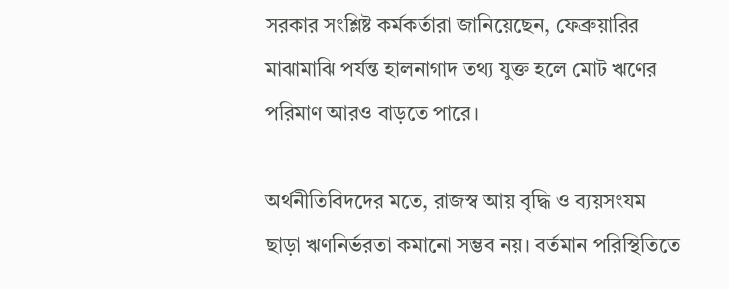সরকার সংশ্লিষ্ট কর্মকর্তারা জানিয়েছেন, ফেব্রুয়ারির মাঝামাঝি পর্যন্ত হালনাগাদ তথ্য যুক্ত হলে মোট ঋণের পরিমাণ আরও বাড়তে পারে।

অর্থনীতিবিদদের মতে, রাজস্ব আয় বৃদ্ধি ও ব্যয়সংযম ছাড়া ঋণনির্ভরতা কমানো সম্ভব নয়। বর্তমান পরিস্থিতিতে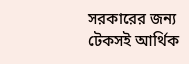সরকারের জন্য টেকসই আর্থিক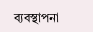ব্যবস্থাপনা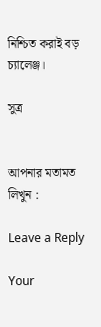নিশ্চিত করাই বড় চ্যালেঞ্জ।

সুত্র


আপনার মতামত লিখুন :

Leave a Reply

Your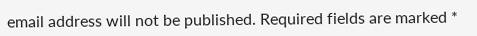email address will not be published. Required fields are marked *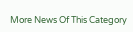More News Of This Category